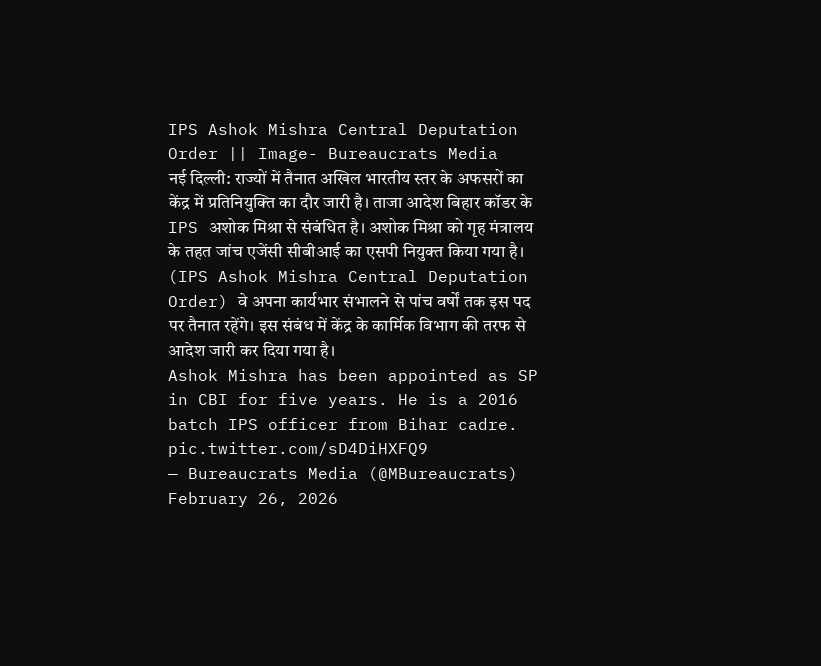IPS Ashok Mishra Central Deputation Order || Image- Bureaucrats Media
नई दिल्ली: राज्यों में तैनात अखिल भारतीय स्तर के अफसरों का केंद्र में प्रतिनियुक्ति का दौर जारी है। ताजा आदेश बिहार कॉडर के IPS अशोक मिश्रा से संबंधित है। अशोक मिश्रा को गृह मंत्रालय के तहत जांच एजेंसी सीबीआई का एसपी नियुक्त किया गया है। (IPS Ashok Mishra Central Deputation Order) वे अपना कार्यभार संभालने से पांच वर्षों तक इस पद पर तैनात रहेंगे। इस संबंध में केंद्र के कार्मिक विभाग की तरफ से आदेश जारी कर दिया गया है।
Ashok Mishra has been appointed as SP in CBI for five years. He is a 2016 batch IPS officer from Bihar cadre. pic.twitter.com/sD4DiHXFQ9
— Bureaucrats Media (@MBureaucrats) February 26, 2026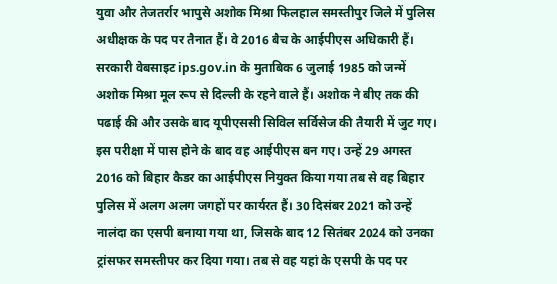युवा और तेजतर्रार भापुसे अशोक मिश्रा फिलहाल समस्तीपुर जिले में पुलिस अधीक्षक के पद पर तैनात हैं। वे 2016 बैच के आईपीएस अधिकारी हैं। सरकारी वेबसाइट ips.gov.in के मुताबिक 6 जुलाई 1985 को जन्में अशोक मिश्रा मूल रूप से दिल्ली के रहने वाले हैं। अशोक ने बीए तक की पढाई की और उसके बाद यूपीएससी सिविल सर्विसेज की तैयारी में जुट गए। इस परीक्षा में पास होने के बाद वह आईपीएस बन गए। उन्हें 29 अगस्त 2016 को बिहार कैडर का आईपीएस नियुक्त किया गया तब से वह बिहार पुलिस में अलग अलग जगहों पर कार्यरत हैं। 30 दिसंबर 2021 को उन्हें नालंदा का एसपी बनाया गया था, जिसके बाद 12 सितंबर 2024 को उनका ट्रांसफर समस्तीपर कर दिया गया। तब से वह यहां के एसपी के पद पर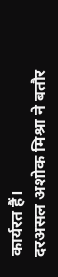कार्यरत हैं।
दरअसल अशोक मिश्रा ने बतौर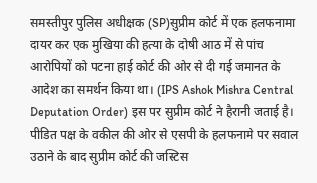समस्तीपुर पुलिस अधीक्षक (SP)सुप्रीम कोर्ट में एक हलफनामा दायर कर एक मुखिया की हत्या के दोषी आठ में से पांच आरोपियों को पटना हाई कोर्ट की ओर से दी गई जमानत के आदेश का समर्थन किया था। (IPS Ashok Mishra Central Deputation Order) इस पर सुप्रीम कोर्ट ने हैरानी जताई है। पीडित पक्ष के वकील की ओर से एसपी के हलफनामे पर सवाल उठाने के बाद सुप्रीम कोर्ट की जस्टिस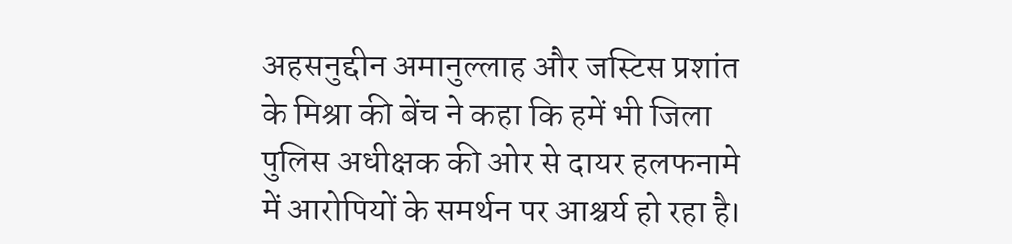अहसनुद्दीन अमानुल्लाह और जस्टिस प्रशांत के मिश्रा की बेंच ने कहा कि हमें भी जिला पुलिस अधीक्षक की ओर से दायर हलफनामे में आरोपियों के समर्थन पर आश्चर्य हो रहा है।